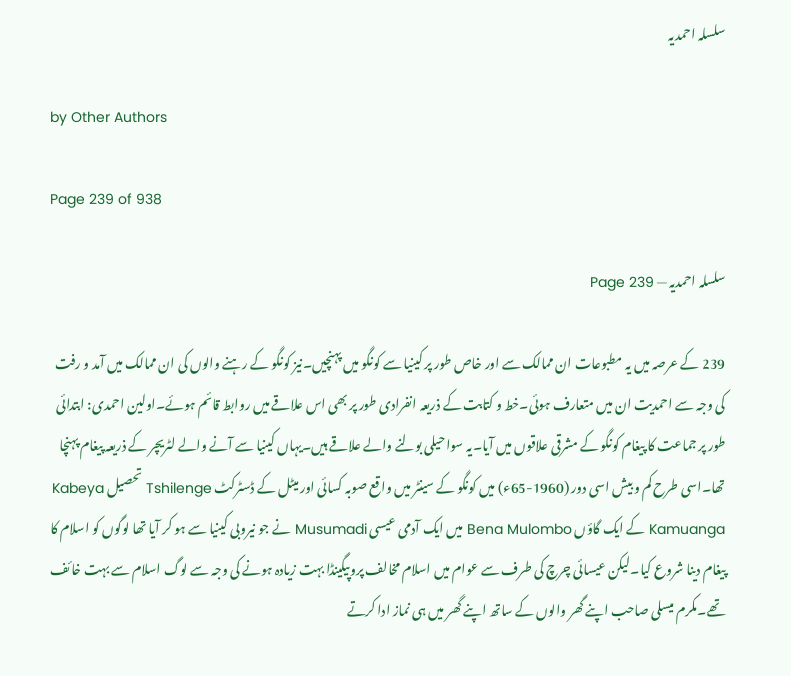سلسلہ احمدیہ

by Other Authors

Page 239 of 938

سلسلہ احمدیہ — Page 239

239 کے عرصہ میں یہ مطبوعات ان ممالک سے اور خاص طور پر کینیا سے کونگو میں پہنچیں۔نیز کونگو کے رہنے والوں کی ان ممالک میں آمد و رفت کی وجہ سے احمدیت ان میں متعارف ہوئی۔خط و کتابت کے ذریعہ انفرادی طور پر بھی اس علاقے میں روابط قائم ہوئے۔اولین احمدی: ابتدائی طور پر جماعت کا پیغام کونگو کے مشرقی علاقوں میں آیا۔یہ سواحیلی بولنے والے علاقے ہیں۔یہاں کینیا سے آنے والے لٹریچر کے ذریعہ پیغام پہنچا تھا۔اسی طرح کم و بیش اسی دور (1960-65ء) میں کونگو کے سینٹر میں واقع صوبہ کسائی اور میٹل کے ڈسٹرکٹ Tshilenge تحصیل Kabeya Kamuanga کے ایک گاؤں Bena Mulombo میں ایک آدمی عیسی Musumadi نے جو نیروبی کینیا سے ہو کر آیا تھا لوگوں کو اسلام کا پیغام دینا شروع کیا۔لیکن عیسائی چرچ کی طرف سے عوام میں اسلام مخالف پروپیگینڈا بہت زیادہ ہونے کی وجہ سے لوگ اسلام سے بہت خائف تھے۔مکرم میسلی صاحب اپنے گھر والوں کے ساتھ اپنے گھر میں ہی نماز ادا کرتے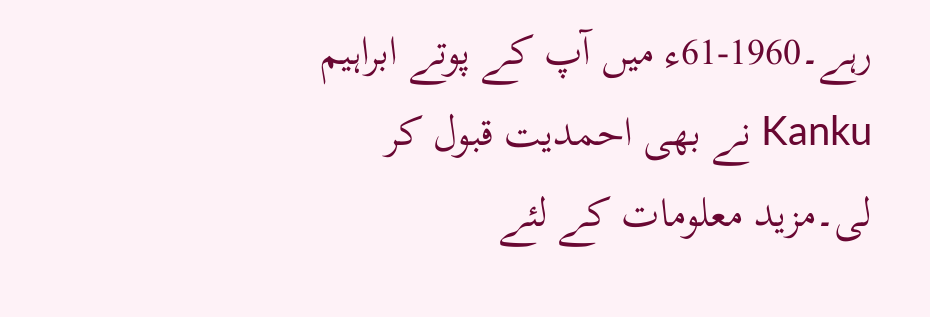رہے۔1960-61ء میں آپ کے پوتے ابراہیم Kanku نے بھی احمدیت قبول کر لی۔مزید معلومات کے لئے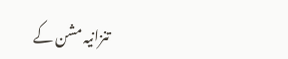تنزانیہ مشن کے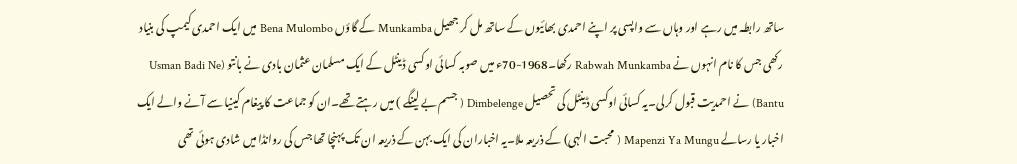ساتھ رابطہ میں رہے اور وہاں سے واپسی پر اپنے احمدی بھائیوں کے ساتھ مل کر جھیل Munkamba کے گاؤں Bena Mulombo میں ایک احمدی کیمپ کی بنیاد رکھی جس کا نام انہوں نے Rabwah Munkamba رکھا۔1968-70ء میں صوبہ کسائی اوکسی ڈینٹل کے ایک مسلمان عثمان بادی نے بانتو (Usman Badi Ne Bantu) نے احمدیت قبول کرلی۔یہ کسائی اوکسی ڈینٹل کی تحصیل Dimbelenge ( جسم بے لینگے ) میں رہتے تھے۔ان کو جماعت کا پیغام کینیا سے آنے والے ایک اخبار یا رسالے Mapenzi Ya Mungu ( محبت الہی) کے ذریعہ ملا۔یہ اخباران کی ایک بہن کے ذریعہ ان تک پہنچا تھا جس کی روانڈا میں شادی ہوئی تھی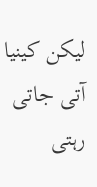لیکن کینیا آتی جاتی رہتی